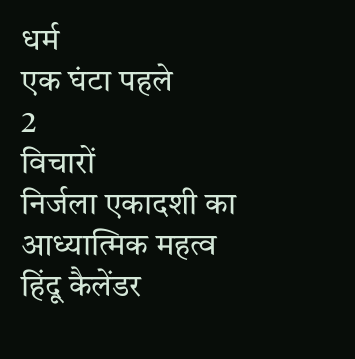धर्म
एक घंटा पहले
2
विचारों
निर्जला एकादशी का आध्यात्मिक महत्व
हिंदू कैलेंडर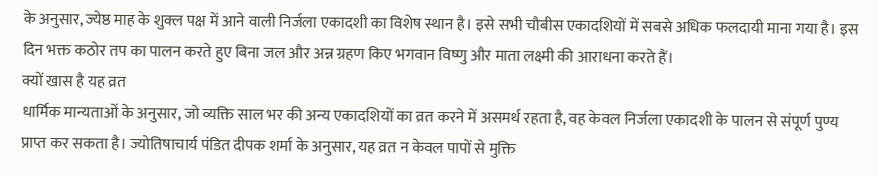के अनुसार, ज्येष्ठ माह के शुक्ल पक्ष में आने वाली निर्जला एकादशी का विशेष स्थान है। इसे सभी चौबीस एकादशियों में सबसे अधिक फलदायी माना गया है। इस दिन भक्त कठोर तप का पालन करते हुए बिना जल और अन्न ग्रहण किए भगवान विष्णु और माता लक्ष्मी की आराधना करते हैं।
क्यों खास है यह व्रत
धार्मिक मान्यताओं के अनुसार, जो व्यक्ति साल भर की अन्य एकादशियों का व्रत करने में असमर्थ रहता है, वह केवल निर्जला एकादशी के पालन से संपूर्ण पुण्य प्राप्त कर सकता है। ज्योतिषाचार्य पंडित दीपक शर्मा के अनुसार, यह व्रत न केवल पापों से मुक्ति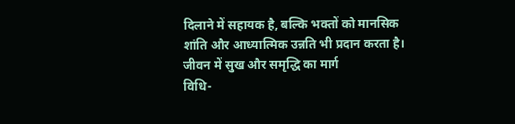दिलाने में सहायक है, बल्कि भक्तों को मानसिक शांति और आध्यात्मिक उन्नति भी प्रदान करता है।
जीवन में सुख और समृद्धि का मार्ग
विधि-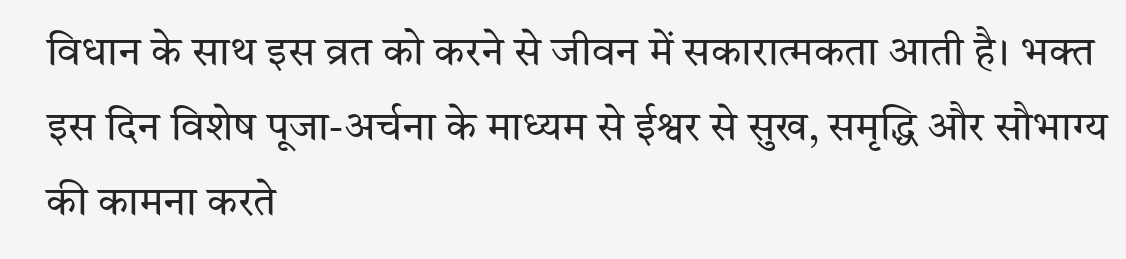विधान के साथ इस व्रत को करने से जीवन में सकारात्मकता आती है। भक्त इस दिन विशेष पूजा-अर्चना के माध्यम से ईश्वर से सुख, समृद्धि और सौभाग्य की कामना करते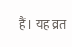हैं। यह व्रत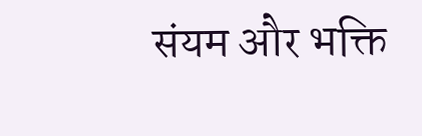संयम और भक्ति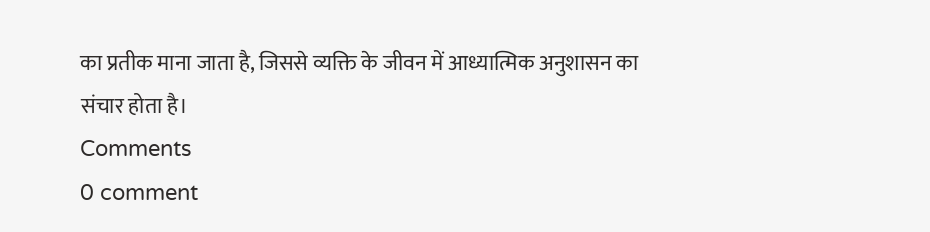का प्रतीक माना जाता है, जिससे व्यक्ति के जीवन में आध्यात्मिक अनुशासन का संचार होता है।
Comments
0 comment